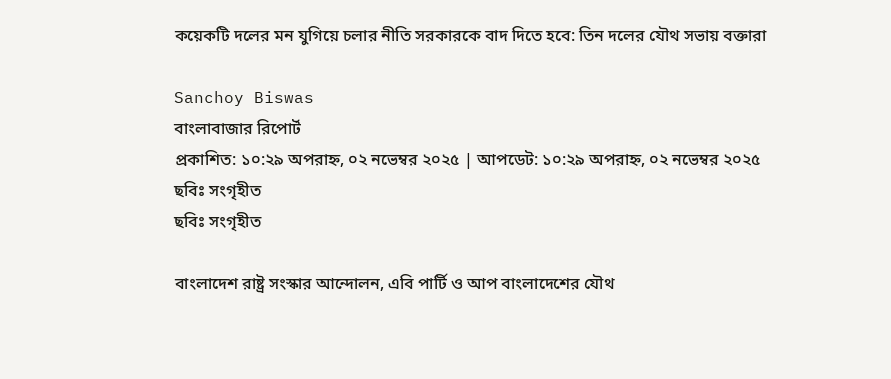কয়েকটি দলের মন যুগিয়ে চলার নীতি সরকারকে বাদ দিতে হবে: তিন দলের যৌথ সভায় বক্তারা

Sanchoy Biswas
বাংলাবাজার রিপোর্ট
প্রকাশিত: ১০:২৯ অপরাহ্ন, ০২ নভেম্বর ২০২৫ | আপডেট: ১০:২৯ অপরাহ্ন, ০২ নভেম্বর ২০২৫
ছবিঃ সংগৃহীত
ছবিঃ সংগৃহীত

বাংলাদেশ রাষ্ট্র সংস্কার আন্দোলন, এবি পার্টি ও আপ বাংলাদেশের যৌথ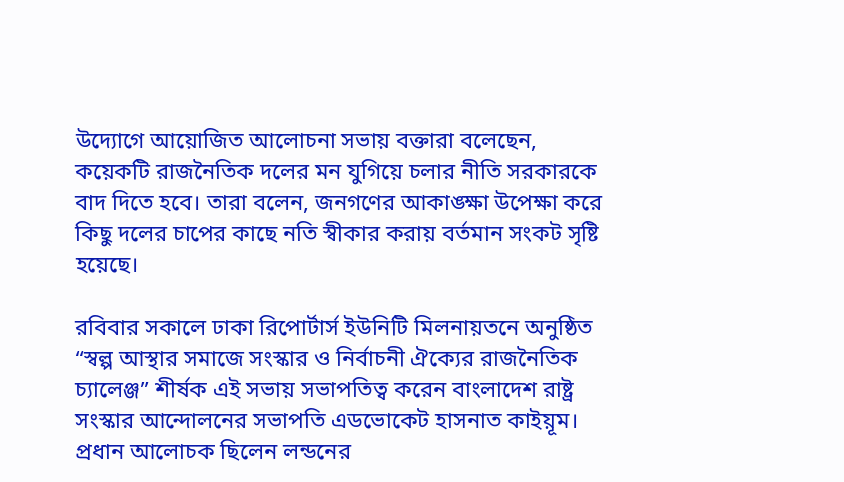উদ্যোগে আয়োজিত আলোচনা সভায় বক্তারা বলেছেন, কয়েকটি রাজনৈতিক দলের মন যুগিয়ে চলার নীতি সরকারকে বাদ দিতে হবে। তারা বলেন, জনগণের আকাঙ্ক্ষা উপেক্ষা করে কিছু দলের চাপের কাছে নতি স্বীকার করায় বর্তমান সংকট সৃষ্টি হয়েছে।

রবিবার সকালে ঢাকা রিপোর্টার্স ইউনিটি মিলনায়তনে অনুষ্ঠিত “স্বল্প আস্থার সমাজে সংস্কার ও নির্বাচনী ঐক্যের রাজনৈতিক চ্যালেঞ্জ” শীর্ষক এই সভায় সভাপতিত্ব করেন বাংলাদেশ রাষ্ট্র সংস্কার আন্দোলনের সভাপতি এডভোকেট হাসনাত কাইয়ূম। প্রধান আলোচক ছিলেন লন্ডনের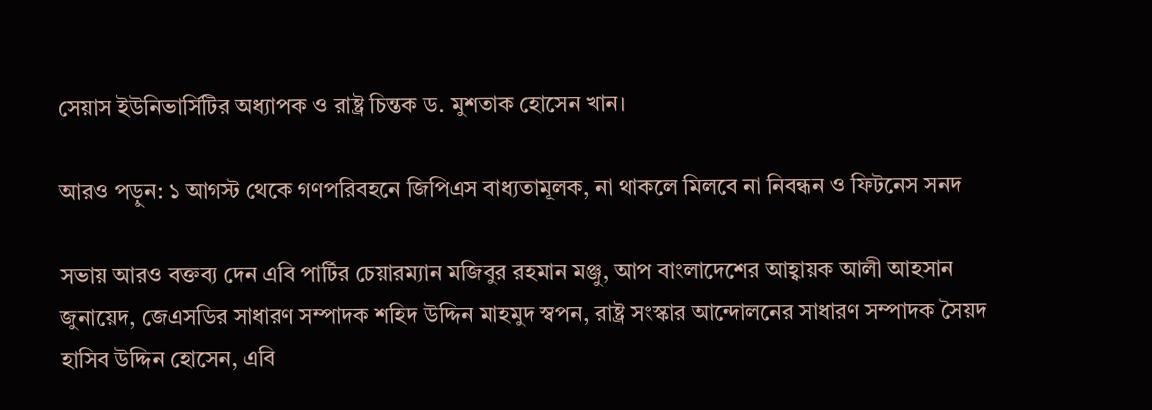সেয়াস ইউনিভার্সিটির অধ্যাপক ও রাষ্ট্র চিন্তক ড. মুশতাক হোসেন খান।

আরও পড়ুন: ১ আগস্ট থেকে গণপরিবহনে জিপিএস বাধ্যতামূলক, না থাকলে মিলবে না নিবন্ধন ও ফিটনেস সনদ

সভায় আরও বক্তব্য দেন এবি পার্টির চেয়ারম্যান মজিবুর রহমান মঞ্জু, আপ বাংলাদেশের আহ্বায়ক আলী আহসান জুনায়েদ, জেএসডির সাধারণ সম্পাদক শহিদ উদ্দিন মাহমুদ স্বপন, রাষ্ট্র সংস্কার আন্দোলনের সাধারণ সম্পাদক সৈয়দ হাসিব উদ্দিন হোসেন, এবি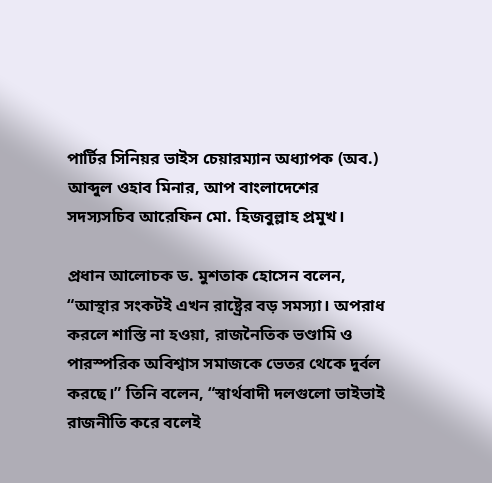পার্টির সিনিয়র ভাইস চেয়ারম্যান অধ্যাপক (অব.) আব্দুল ওহাব মিনার, আপ বাংলাদেশের সদস্যসচিব আরেফিন মো. হিজবুল্লাহ প্রমুখ।

প্রধান আলোচক ড. মুশতাক হোসেন বলেন, “আস্থার সংকটই এখন রাষ্ট্রের বড় সমস্যা। অপরাধ করলে শাস্তি না হওয়া, রাজনৈতিক ভণ্ডামি ও পারস্পরিক অবিশ্বাস সমাজকে ভেতর থেকে দুর্বল করছে।” তিনি বলেন, “স্বার্থবাদী দলগুলো ভাইভাই রাজনীতি করে বলেই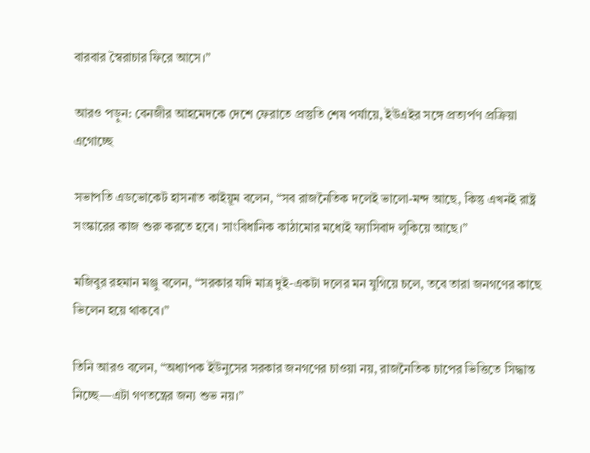বারবার স্বৈরাচার ফিরে আসে।”

আরও পড়ুন: বেনজীর আহমেদকে দেশে ফেরাতে প্রস্তুতি শেষ পর্যায়ে, ইউএইর সঙ্গে প্রত্যর্পণ প্রক্রিয়া এগোচ্ছে

সভাপতি এডভোকেট হাসনাত কাইয়ূম বলেন, “সব রাজনৈতিক দলেই ভালো-মন্দ আছে, কিন্তু এখনই রাষ্ট্র সংস্কারের কাজ শুরু করতে হবে। সাংবিধানিক কাঠামোর মধ্যেই ফ্যাসিবাদ লুকিয়ে আছে।”

মজিবুর রহমান মঞ্জু বলেন, “সরকার যদি মাত্র দুই-একটা দলের মন যুগিয়ে চলে, তবে তারা জনগণের কাছে ভিলেন হয়ে থাকবে।”

তিনি আরও বলেন, “অধ্যাপক ইউনুসের সরকার জনগণের চাওয়া নয়, রাজনৈতিক চাপের ভিত্তিতে সিদ্ধান্ত নিচ্ছে—এটা গণতন্ত্রের জন্য শুভ নয়।”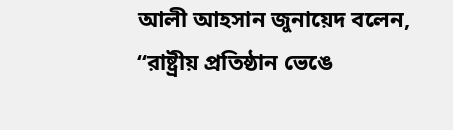আলী আহসান জুনায়েদ বলেন, “রাষ্ট্রীয় প্রতিষ্ঠান ভেঙে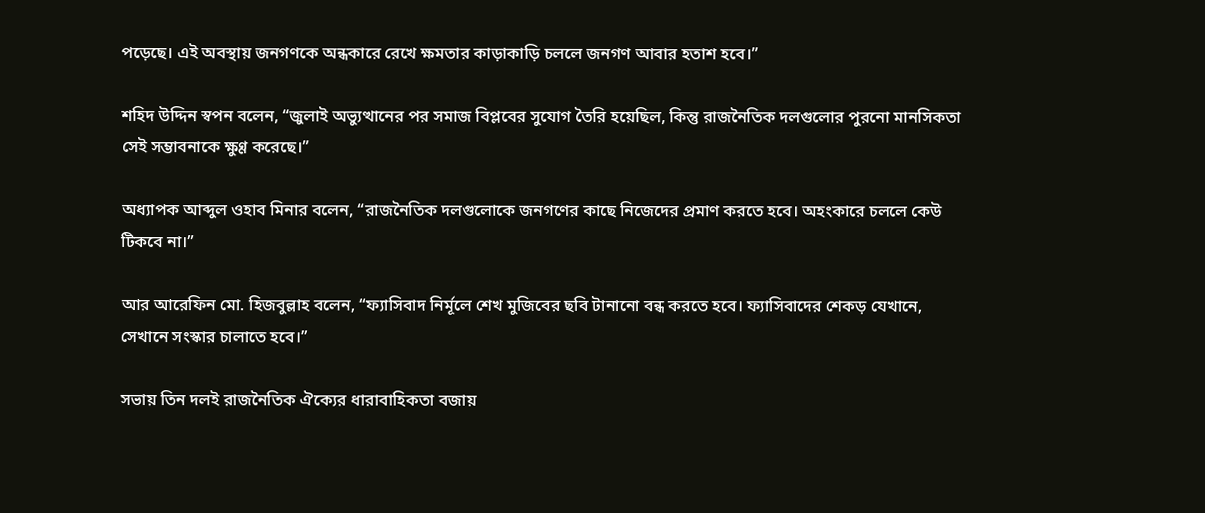পড়েছে। এই অবস্থায় জনগণকে অন্ধকারে রেখে ক্ষমতার কাড়াকাড়ি চললে জনগণ আবার হতাশ হবে।”

শহিদ উদ্দিন স্বপন বলেন, “জুলাই অভ্যুত্থানের পর সমাজ বিপ্লবের সুযোগ তৈরি হয়েছিল, কিন্তু রাজনৈতিক দলগুলোর পুরনো মানসিকতা সেই সম্ভাবনাকে ক্ষুণ্ণ করেছে।”

অধ্যাপক আব্দুল ওহাব মিনার বলেন, “রাজনৈতিক দলগুলোকে জনগণের কাছে নিজেদের প্রমাণ করতে হবে। অহংকারে চললে কেউ টিকবে না।”

আর আরেফিন মো. হিজবুল্লাহ বলেন, “ফ্যাসিবাদ নির্মূলে শেখ মুজিবের ছবি টানানো বন্ধ করতে হবে। ফ্যাসিবাদের শেকড় যেখানে, সেখানে সংস্কার চালাতে হবে।”

সভায় তিন দলই রাজনৈতিক ঐক্যের ধারাবাহিকতা বজায়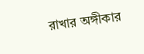রাখার অঙ্গীকার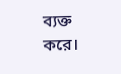ব্যক্ত করে।